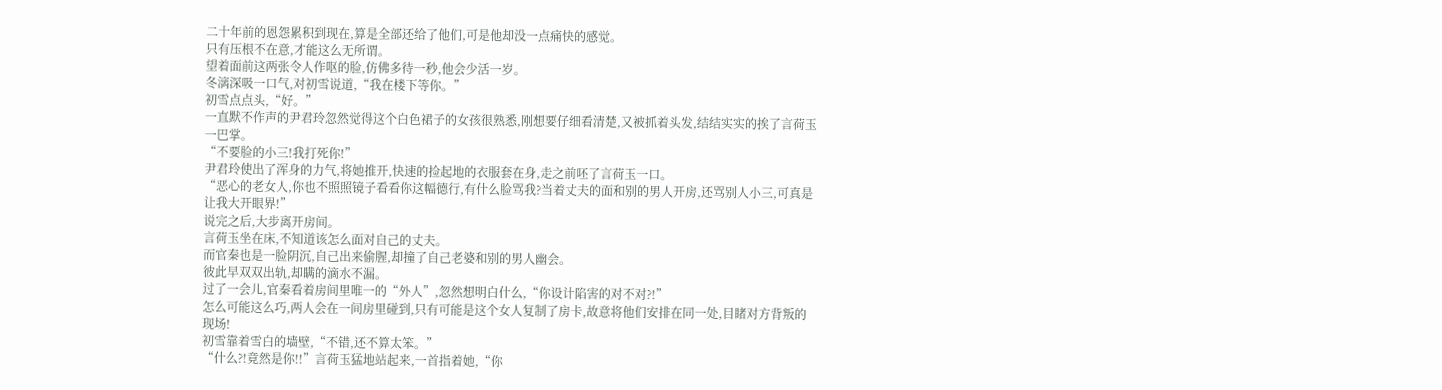二十年前的恩怨累积到现在,算是全部还给了他们,可是他却没一点痛快的感觉。
只有压根不在意,才能这么无所谓。
望着面前这两张令人作呕的脸,仿佛多待一秒,他会少活一岁。
冬漓深吸一口气,对初雪说道,“我在楼下等你。”
初雪点点头,“好。”
一直默不作声的尹君玲忽然觉得这个白色裙子的女孩很熟悉,刚想要仔细看清楚,又被抓着头发,结结实实的挨了言荷玉一巴掌。
“不要脸的小三!我打死你!”
尹君玲使出了浑身的力气,将她推开,快速的捡起地的衣服套在身,走之前呸了言荷玉一口。
“恶心的老女人,你也不照照镜子看看你这幅德行,有什么脸骂我?当着丈夫的面和别的男人开房,还骂别人小三,可真是让我大开眼界!”
说完之后,大步离开房间。
言荷玉坐在床,不知道该怎么面对自己的丈夫。
而官秦也是一脸阴沉,自己出来偷腥,却撞了自己老婆和别的男人幽会。
彼此早双双出轨,却瞒的滴水不漏。
过了一会儿,官秦看着房间里唯一的“外人”,忽然想明白什么,“你设计陷害的对不对?!”
怎么可能这么巧,两人会在一间房里碰到,只有可能是这个女人复制了房卡,故意将他们安排在同一处,目睹对方背叛的现场!
初雪靠着雪白的墙壁,“不错,还不算太笨。”
“什么?!竟然是你!!”言荷玉猛地站起来,一首指着她,“你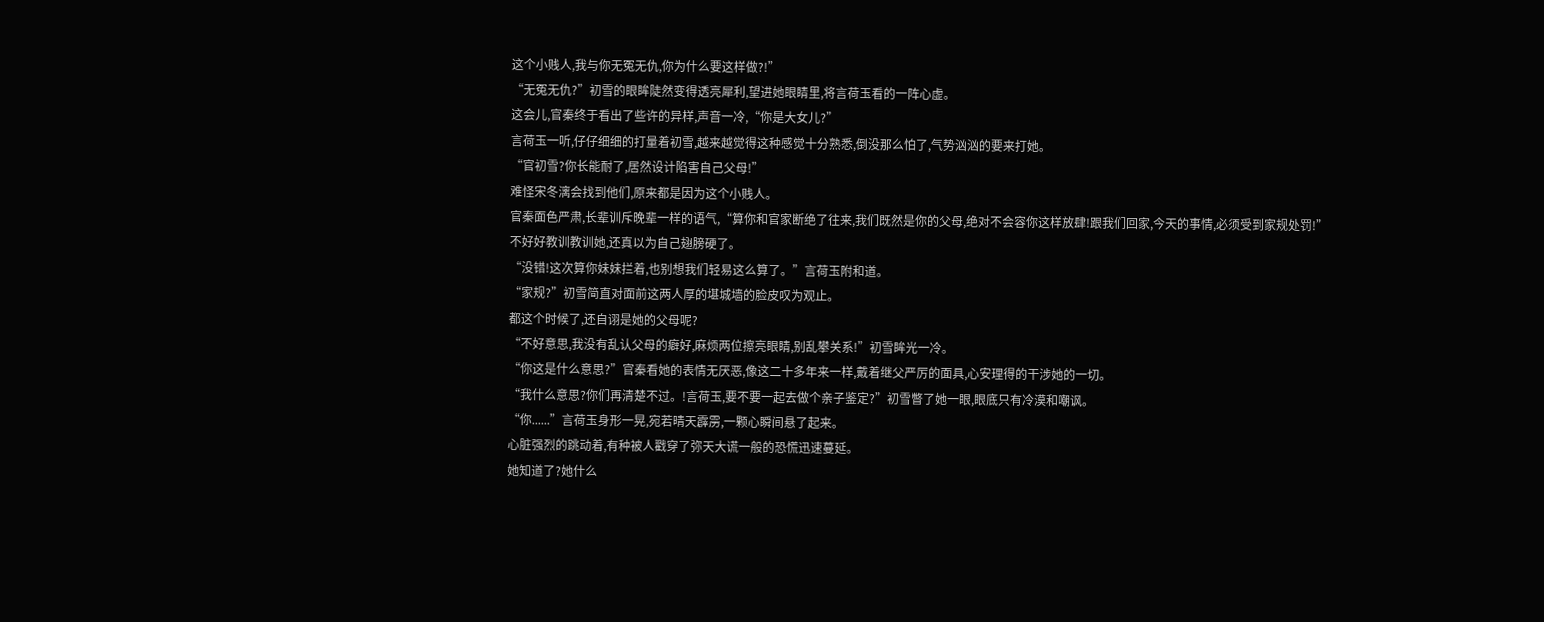这个小贱人,我与你无冤无仇,你为什么要这样做?!”
“无冤无仇?”初雪的眼眸陡然变得透亮犀利,望进她眼睛里,将言荷玉看的一阵心虚。
这会儿,官秦终于看出了些许的异样,声音一冷,“你是大女儿?”
言荷玉一听,仔仔细细的打量着初雪,越来越觉得这种感觉十分熟悉,倒没那么怕了,气势汹汹的要来打她。
“官初雪?你长能耐了,居然设计陷害自己父母!”
难怪宋冬漓会找到他们,原来都是因为这个小贱人。
官秦面色严肃,长辈训斥晚辈一样的语气,“算你和官家断绝了往来,我们既然是你的父母,绝对不会容你这样放肆!跟我们回家,今天的事情,必须受到家规处罚!”
不好好教训教训她,还真以为自己翅膀硬了。
“没错!这次算你妹妹拦着,也别想我们轻易这么算了。”言荷玉附和道。
“家规?”初雪简直对面前这两人厚的堪城墙的脸皮叹为观止。
都这个时候了,还自诩是她的父母呢?
“不好意思,我没有乱认父母的癖好,麻烦两位擦亮眼睛,别乱攀关系!”初雪眸光一冷。
“你这是什么意思?”官秦看她的表情无厌恶,像这二十多年来一样,戴着继父严厉的面具,心安理得的干涉她的一切。
“我什么意思?你们再清楚不过。!言荷玉,要不要一起去做个亲子鉴定?”初雪瞥了她一眼,眼底只有冷漠和嘲讽。
“你......”言荷玉身形一晃,宛若晴天霹雳,一颗心瞬间悬了起来。
心脏强烈的跳动着,有种被人戳穿了弥天大谎一般的恐慌迅速蔓延。
她知道了?她什么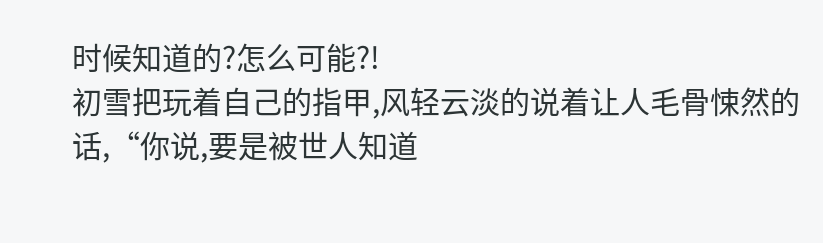时候知道的?怎么可能?!
初雪把玩着自己的指甲,风轻云淡的说着让人毛骨悚然的话,“你说,要是被世人知道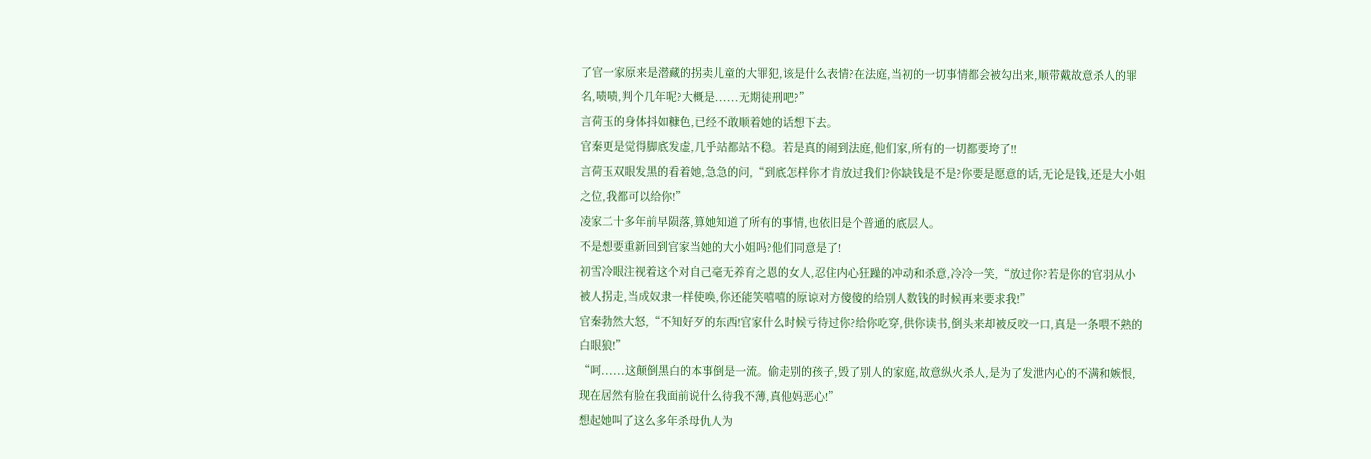了官一家原来是潜藏的拐卖儿童的大罪犯,该是什么表情?在法庭,当初的一切事情都会被勾出来,顺带戴故意杀人的罪名,啧啧,判个几年呢?大概是......无期徒刑吧?”
言荷玉的身体抖如糠色,已经不敢顺着她的话想下去。
官秦更是觉得脚底发虚,几乎站都站不稳。若是真的闹到法庭,他们家,所有的一切都要垮了!!
言荷玉双眼发黑的看着她,急急的问,“到底怎样你才肯放过我们?你缺钱是不是?你要是愿意的话,无论是钱,还是大小姐之位,我都可以给你!”
凌家二十多年前早陨落,算她知道了所有的事情,也依旧是个普通的底层人。
不是想要重新回到官家当她的大小姐吗?他们同意是了!
初雪冷眼注视着这个对自己毫无养育之恩的女人,忍住内心狂躁的冲动和杀意,冷冷一笑,“放过你?若是你的官羽从小被人拐走,当成奴隶一样使唤,你还能笑嘻嘻的原谅对方傻傻的给别人数钱的时候再来要求我!”
官秦勃然大怒,“不知好歹的东西!官家什么时候亏待过你?给你吃穿,供你读书,倒头来却被反咬一口,真是一条喂不熟的白眼狼!”
“呵......这颠倒黑白的本事倒是一流。偷走别的孩子,毁了别人的家庭,故意纵火杀人,是为了发泄内心的不满和嫉恨,现在居然有脸在我面前说什么待我不薄,真他妈恶心!”
想起她叫了这么多年杀母仇人为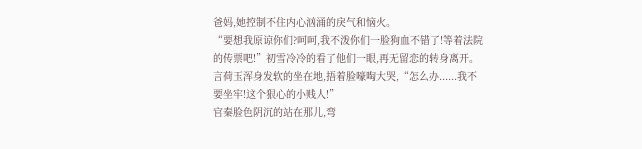爸妈,她控制不住内心汹涌的戾气和恼火。
“要想我原谅你们?呵呵,我不泼你们一脸狗血不错了!等着法院的传票吧!”初雪冷冷的看了他们一眼,再无留恋的转身离开。
言荷玉浑身发软的坐在地,捂着脸嚎啕大哭,“怎么办......我不要坐牢!这个狠心的小贱人!”
官秦脸色阴沉的站在那儿,弯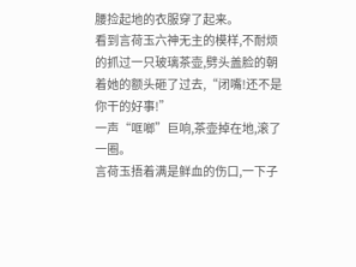腰捡起地的衣服穿了起来。
看到言荷玉六神无主的模样,不耐烦的抓过一只玻璃茶壶,劈头盖脸的朝着她的额头砸了过去,“闭嘴!还不是你干的好事!”
一声“哐啷”巨响,茶壶掉在地,滚了一圈。
言荷玉捂着满是鲜血的伤口,一下子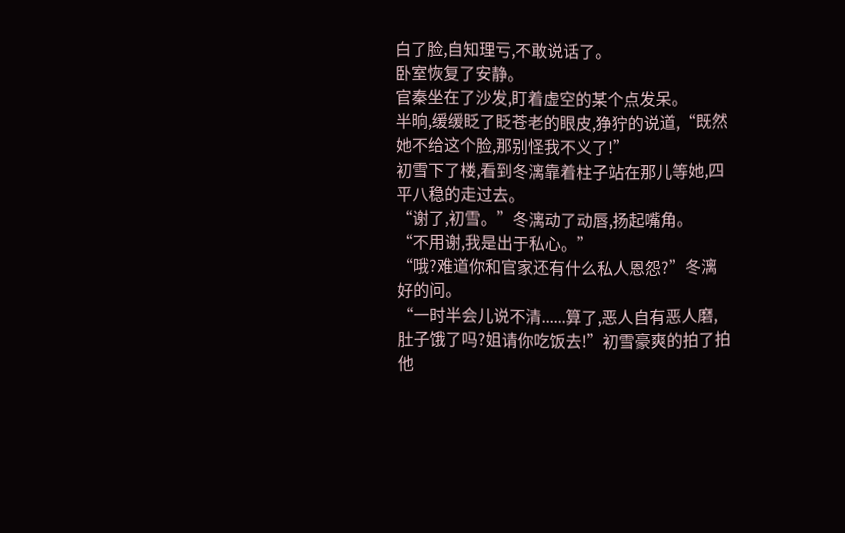白了脸,自知理亏,不敢说话了。
卧室恢复了安静。
官秦坐在了沙发,盯着虚空的某个点发呆。
半晌,缓缓眨了眨苍老的眼皮,狰狞的说道,“既然她不给这个脸,那别怪我不义了!”
初雪下了楼,看到冬漓靠着柱子站在那儿等她,四平八稳的走过去。
“谢了,初雪。”冬漓动了动唇,扬起嘴角。
“不用谢,我是出于私心。”
“哦?难道你和官家还有什么私人恩怨?”冬漓好的问。
“一时半会儿说不清......算了,恶人自有恶人磨,肚子饿了吗?姐请你吃饭去!”初雪豪爽的拍了拍他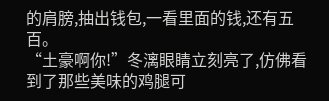的肩膀,抽出钱包,一看里面的钱,还有五百。
“土豪啊你!”冬漓眼睛立刻亮了,仿佛看到了那些美味的鸡腿可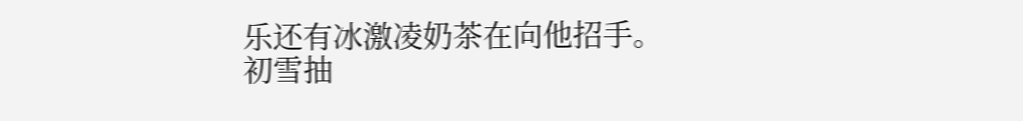乐还有冰激凌奶茶在向他招手。
初雪抽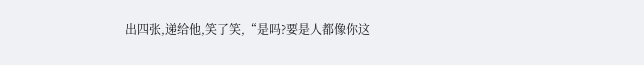出四张,递给他,笑了笑,“是吗?要是人都像你这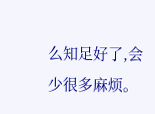么知足好了,会少很多麻烦。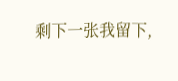剩下一张我留下,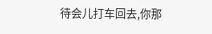待会儿打车回去,你那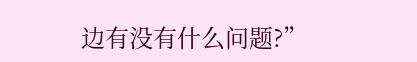边有没有什么问题?”